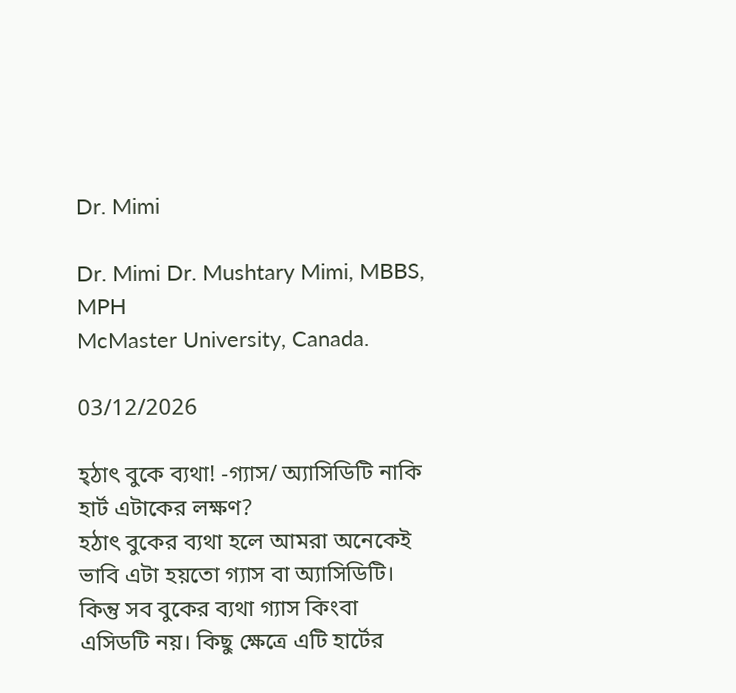Dr. Mimi

Dr. Mimi Dr. Mushtary Mimi, MBBS, MPH
McMaster University, Canada.

03/12/2026

হ্ঠাৎ বুকে ব্যথা! -গ্যাস/ অ্যাসিডিটি নাকি হার্ট এটাকের লক্ষণ?
হঠাৎ বুকের ব্যথা হলে আমরা অনেকেই ভাবি এটা হয়তো গ্যাস বা অ্যাসিডিটি। কিন্তু সব বুকের ব্যথা গ্যাস কিংবা এসিডটি নয়। কিছু ক্ষেত্রে এটি হার্টের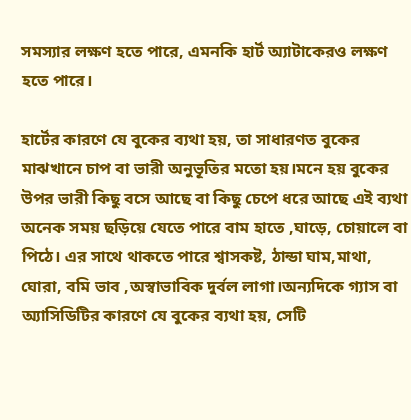সমস্যার লক্ষণ হতে পারে, এমনকি হার্ট অ্যাটাকেরও লক্ষণ হতে পারে।

হার্টের কারণে যে বুকের ব্যথা হয়, তা সাধারণত বুকের মাঝখানে চাপ বা ভারী অনুভূতির মতো হয়।মনে হয় বুকের উপর ভারী কিছু বসে আছে বা কিছু চেপে ধরে আছে এই ব্যথা অনেক সময় ছড়িয়ে যেতে পারে বাম হাতে ,ঘাড়ে, চোয়ালে বা পিঠে। এর সাথে থাকতে পারে শ্বাসকষ্ট, ঠান্ডা ঘাম,মাথা, ঘোরা, বমি ভাব ,অস্বাভাবিক দুর্বল লাগা।অন্যদিকে গ্যাস বা অ্যাসিডিটির কারণে যে বুকের ব্যথা হয়, সেটি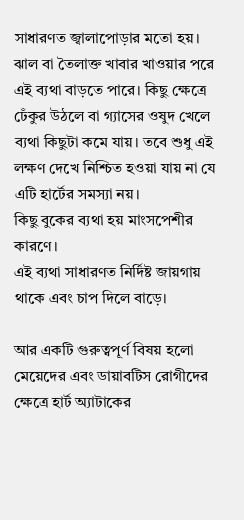সাধারণত জ্বালাপোড়ার মতো হয়।
ঝাল বা তৈলাক্ত খাবার খাওয়ার পরে এই ব্যথা বাড়তে পারে। কিছু ক্ষেত্রে ঢেঁকুর উঠলে বা গ্যাসের ওষুদ খেলে ব্যথা কিছুটা কমে যায়। তবে শুধু এই লক্ষণ দেখে নিশ্চিত হওয়া যায় না যে এটি হার্টের সমস্যা নয়।
কিছু বুকের ব্যথা হয় মাংসপেশীর কারণে।
এই ব্যথা সাধারণত নির্দিষ্ট জায়গায় থাকে এবং চাপ দিলে বাড়ে।

আর একটি গুরুত্বপূর্ণ বিষয় হলো মেয়েদের এবং ডায়াবটিস রোগীদের ক্ষেত্রে হার্ট অ্যাটাকের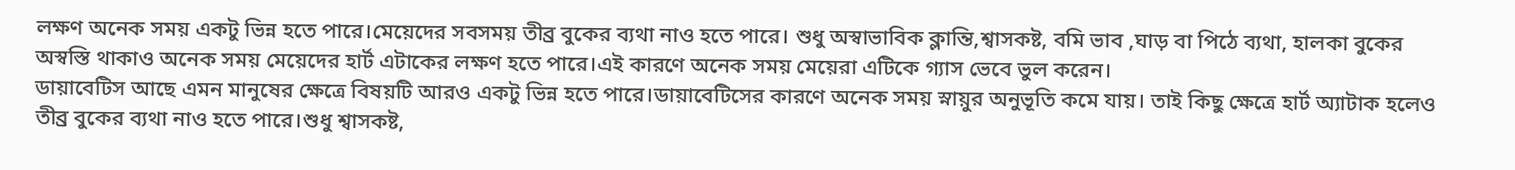লক্ষণ অনেক সময় একটু ভিন্ন হতে পারে।মেয়েদের সবসময় তীব্র বুকের ব্যথা নাও হতে পারে। শুধু অস্বাভাবিক ক্লান্তি,শ্বাসকষ্ট, বমি ভাব ,ঘাড় বা পিঠে ব্যথা, হালকা বুকের অস্বস্তি থাকাও অনেক সময় মেয়েদের হার্ট এটাকের লক্ষণ হতে পারে।এই কারণে অনেক সময় মেয়েরা এটিকে গ্যাস ভেবে ভুল করেন।
ডায়াবেটিস আছে এমন মানুষের ক্ষেত্রে বিষয়টি আরও একটু ভিন্ন হতে পারে।ডায়াবেটিসের কারণে অনেক সময় স্নায়ুর অনুভূতি কমে যায়। তাই কিছু ক্ষেত্রে হার্ট অ্যাটাক হলেও তীব্র বুকের ব্যথা নাও হতে পারে।শুধু শ্বাসকষ্ট,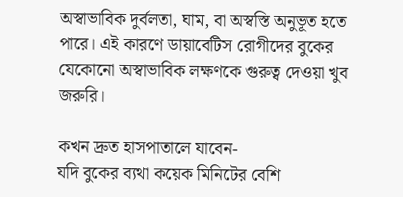অস্বাভাবিক দুর্বলতা, ঘাম, বা অস্বস্তি অনুভূত হতে পারে। এই কারণে ডায়াবেটিস রোগীদের বুকের যেকোনো অস্বাভাবিক লক্ষণকে গুরুত্ব দেওয়া খুব জরুরি।

কখন দ্রুত হাসপাতালে যাবেন-
যদি বুকের ব্যথা কয়েক মিনিটের বেশি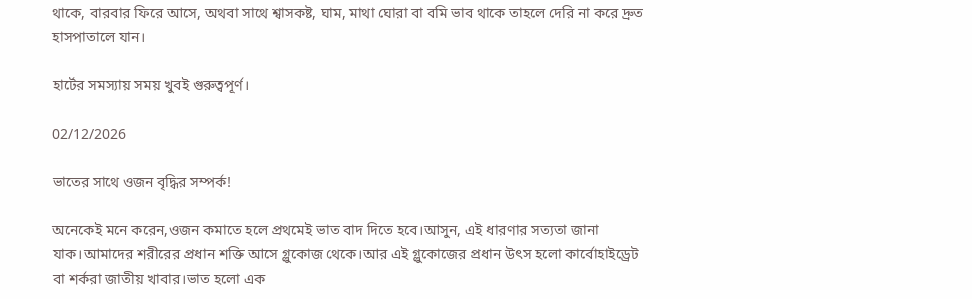থাকে, বারবার ফিরে আসে, অথবা সাথে শ্বাসকষ্ট, ঘাম, মাথা ঘোরা বা বমি ভাব থাকে তাহলে দেরি না করে দ্রুত হাসপাতালে যান।

হার্টের সমস্যায় সময় খুবই গুরুত্বপূর্ণ।

02/12/2026

ভাতের সাথে ওজন বৃদ্ধির সম্পর্ক!

অনেকেই মনে করেন,ওজন কমাতে হলে প্রথমেই ভাত বাদ দিতে হবে।আসুন, এই ধারণার সত্যতা জানা যাক।আমাদের শরীরের প্রধান শক্তি আসে গ্লুকোজ থেকে।আর এই গ্লুকোজের প্রধান উৎস হলো কার্বোহাইড্রেট বা শর্করা জাতীয় খাবার।ভাত হলো এক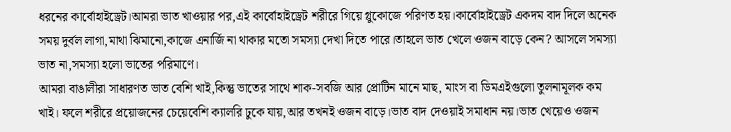ধরনের কার্বোহাইড্রেট।আমরা ভাত খাওয়ার পর,এই কার্বোহাইড্রেট শরীরে গিয়ে গ্লুকোজে পরিণত হয়।কার্বোহাইড্রেট একদম বাদ দিলে অনেক সময় দুর্বল লাগা,মাথা ঝিমানো,কাজে এনার্জি না থাকার মতো সমস্যা দেখা দিতে পারে।তাহলে ভাত খেলে ওজন বাড়ে কেন? আসলে সমস্যা ভাত না,সমস্যা হলো ভাতের পরিমাণে।
আমরা বাঙালীরা সাধারণত ভাত বেশি খাই,কিন্তু ভাতের সাথে শাক-সবজি আর প্রোটিন মানে মাছ, মাংস বা ডিমএইগুলো তুলনামূলক কম খাই। ফলে শরীরে প্রয়োজনের চেয়েবেশি ক্যালরি ঢুকে যায়,আর তখনই ওজন বাড়ে।ভাত বাদ দেওয়াই সমাধান নয়।ভাত খেয়েও ওজন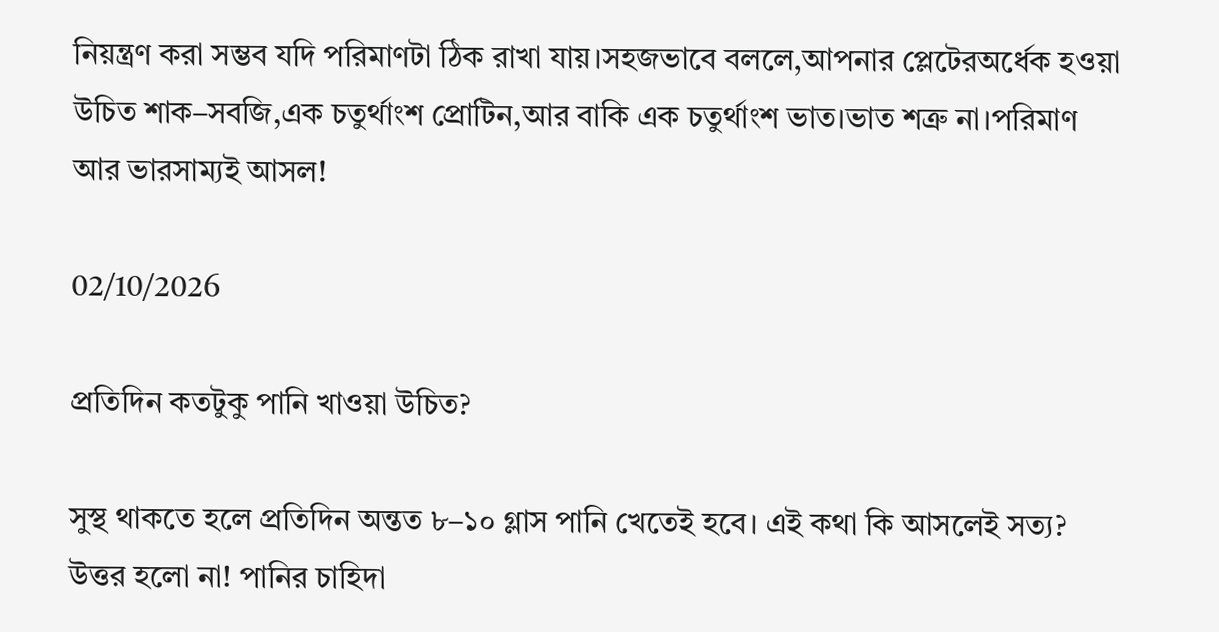নিয়ন্ত্রণ করা সম্ভব যদি পরিমাণটা ঠিক রাখা যায়।সহজভাবে বললে,আপনার প্লেটেরঅর্ধেক হওয়া উচিত শাক–সবজি,এক চতুর্থাংশ প্রোটিন,আর বাকি এক চতুর্থাংশ ভাত।ভাত শত্রু না।পরিমাণ আর ভারসাম্যই আসল!

02/10/2026

প্রতিদিন কতটুকু পানি খাওয়া উচিত?

সুস্থ থাকতে হলে প্রতিদিন অন্তত ৮–১০ গ্লাস পানি খেতেই হবে। এই কথা কি আসলেই সত্য? উত্তর হলো না! পানির চাহিদা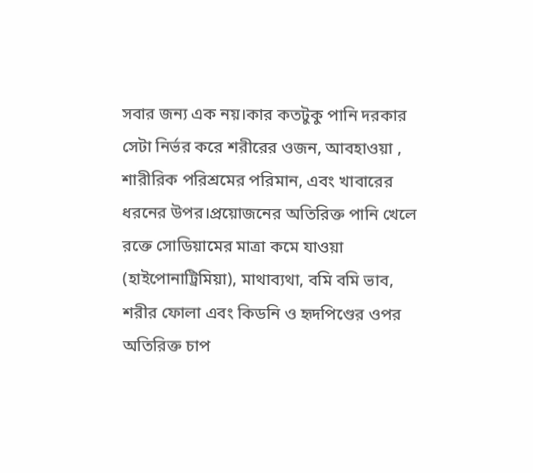সবার জন্য এক নয়।কার কতটুকু পানি দরকার সেটা নির্ভর করে শরীরের ওজন, আবহাওয়া , শারীরিক পরিশ্রমের পরিমান, এবং খাবারের ধরনের উপর।প্রয়োজনের অতিরিক্ত পানি খেলে রক্তে সোডিয়ামের মাত্রা কমে যাওয়া (হাইপোনাট্রিমিয়া), মাথাব্যথা, বমি বমি ভাব, শরীর ফোলা এবং কিডনি ও হৃদপিণ্ডের ওপর অতিরিক্ত চাপ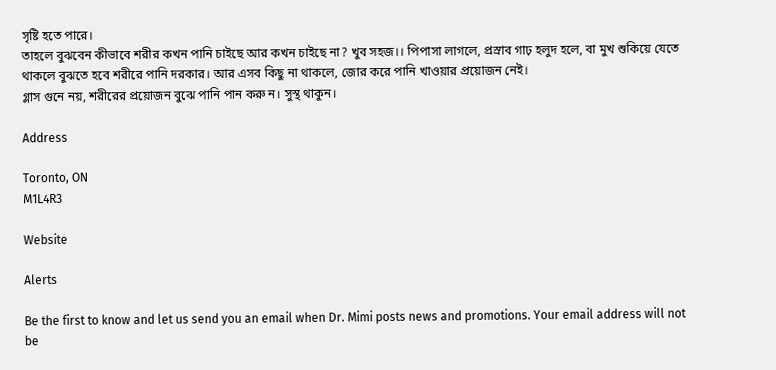সৃষ্টি হতে পারে।
তাহলে বুঝবেন কীভাবে শরীর কখন পানি চাইছে আর কখন চাইছে না? খুব সহজ।। পিপাসা লাগলে, প্রস্রাব গাঢ় হলুদ হলে, বা মুখ শুকিয়ে যেতে থাকলে বুঝতে হবে শরীরে পানি দরকার। আর এসব কিছু না থাকলে, জোর করে পানি খাওয়ার প্রয়োজন নেই।
গ্লাস গুনে নয়, শরীরের প্রয়োজন বুঝে পানি পান করু ন। সুস্থ থাকুন।

Address

Toronto, ON
M1L4R3

Website

Alerts

Be the first to know and let us send you an email when Dr. Mimi posts news and promotions. Your email address will not be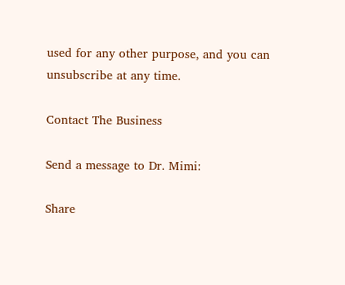used for any other purpose, and you can unsubscribe at any time.

Contact The Business

Send a message to Dr. Mimi:

Share